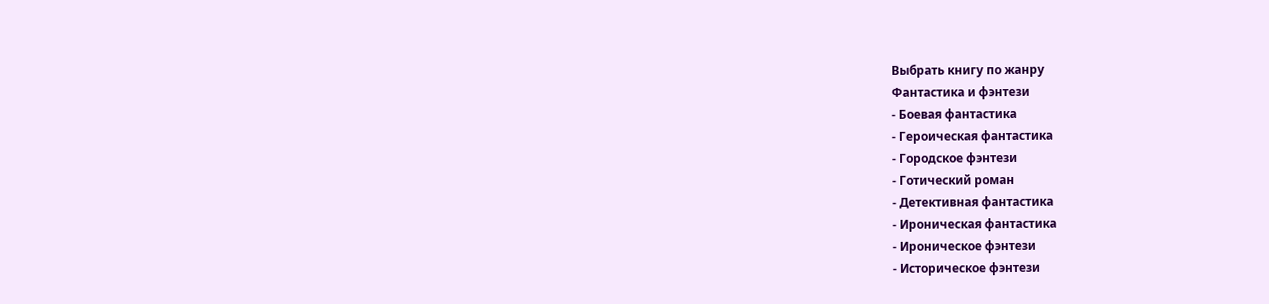Выбрать книгу по жанру
Фантастика и фэнтези
- Боевая фантастика
- Героическая фантастика
- Городское фэнтези
- Готический роман
- Детективная фантастика
- Ироническая фантастика
- Ироническое фэнтези
- Историческое фэнтези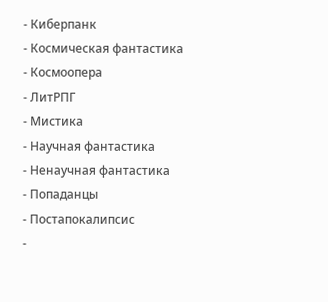- Киберпанк
- Космическая фантастика
- Космоопера
- ЛитРПГ
- Мистика
- Научная фантастика
- Ненаучная фантастика
- Попаданцы
- Постапокалипсис
-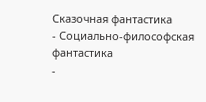Сказочная фантастика
- Социально-философская фантастика
-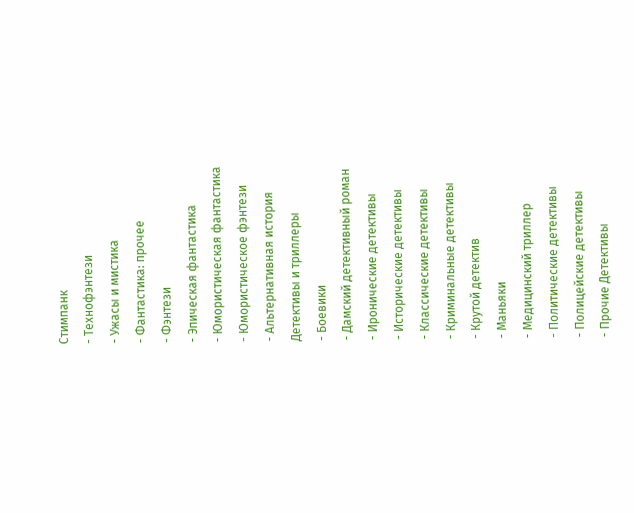Стимпанк
- Технофэнтези
- Ужасы и мистика
- Фантастика: прочее
- Фэнтези
- Эпическая фантастика
- Юмористическая фантастика
- Юмористическое фэнтези
- Альтернативная история
Детективы и триллеры
- Боевики
- Дамский детективный роман
- Иронические детективы
- Исторические детективы
- Классические детективы
- Криминальные детективы
- Крутой детектив
- Маньяки
- Медицинский триллер
- Политические детективы
- Полицейские детективы
- Прочие Детективы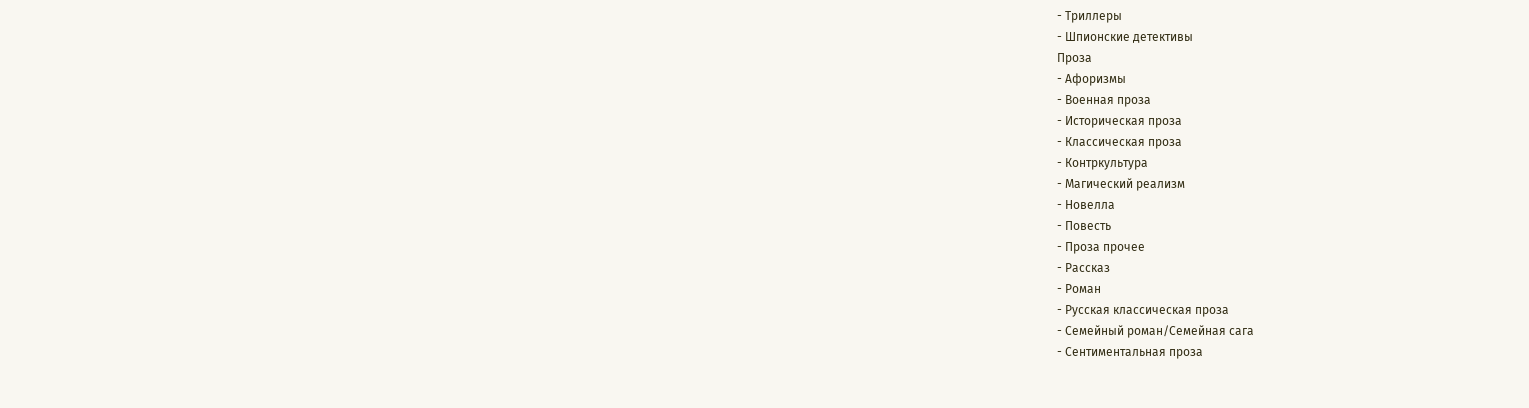- Триллеры
- Шпионские детективы
Проза
- Афоризмы
- Военная проза
- Историческая проза
- Классическая проза
- Контркультура
- Магический реализм
- Новелла
- Повесть
- Проза прочее
- Рассказ
- Роман
- Русская классическая проза
- Семейный роман/Семейная сага
- Сентиментальная проза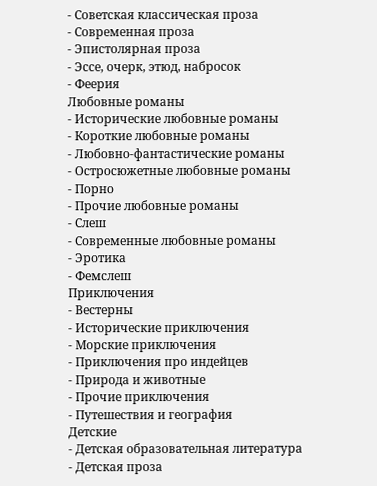- Советская классическая проза
- Современная проза
- Эпистолярная проза
- Эссе, очерк, этюд, набросок
- Феерия
Любовные романы
- Исторические любовные романы
- Короткие любовные романы
- Любовно-фантастические романы
- Остросюжетные любовные романы
- Порно
- Прочие любовные романы
- Слеш
- Современные любовные романы
- Эротика
- Фемслеш
Приключения
- Вестерны
- Исторические приключения
- Морские приключения
- Приключения про индейцев
- Природа и животные
- Прочие приключения
- Путешествия и география
Детские
- Детская образовательная литература
- Детская проза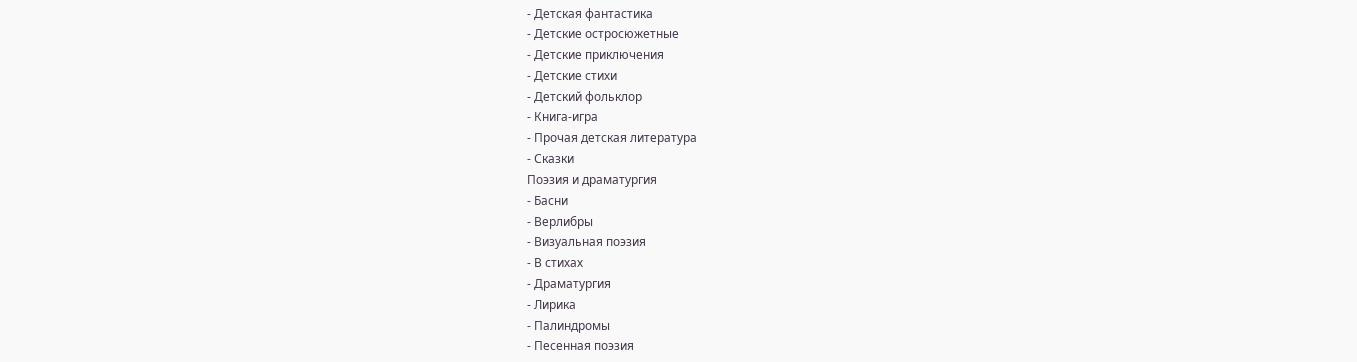- Детская фантастика
- Детские остросюжетные
- Детские приключения
- Детские стихи
- Детский фольклор
- Книга-игра
- Прочая детская литература
- Сказки
Поэзия и драматургия
- Басни
- Верлибры
- Визуальная поэзия
- В стихах
- Драматургия
- Лирика
- Палиндромы
- Песенная поэзия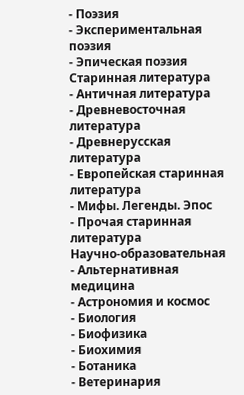- Поэзия
- Экспериментальная поэзия
- Эпическая поэзия
Старинная литература
- Античная литература
- Древневосточная литература
- Древнерусская литература
- Европейская старинная литература
- Мифы. Легенды. Эпос
- Прочая старинная литература
Научно-образовательная
- Альтернативная медицина
- Астрономия и космос
- Биология
- Биофизика
- Биохимия
- Ботаника
- Ветеринария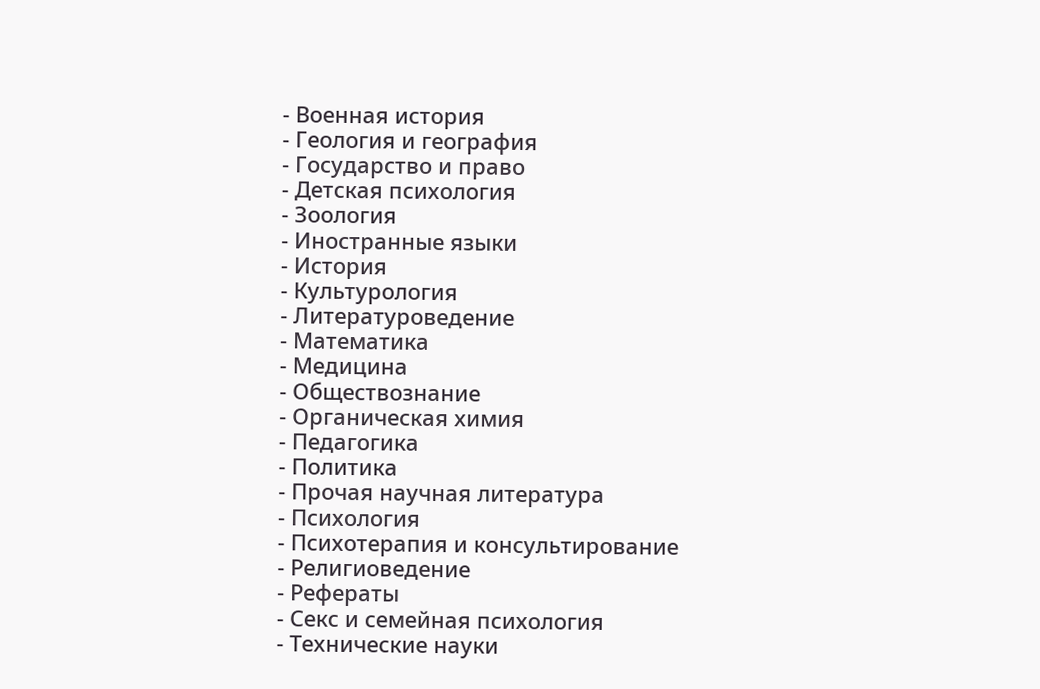- Военная история
- Геология и география
- Государство и право
- Детская психология
- Зоология
- Иностранные языки
- История
- Культурология
- Литературоведение
- Математика
- Медицина
- Обществознание
- Органическая химия
- Педагогика
- Политика
- Прочая научная литература
- Психология
- Психотерапия и консультирование
- Религиоведение
- Рефераты
- Секс и семейная психология
- Технические науки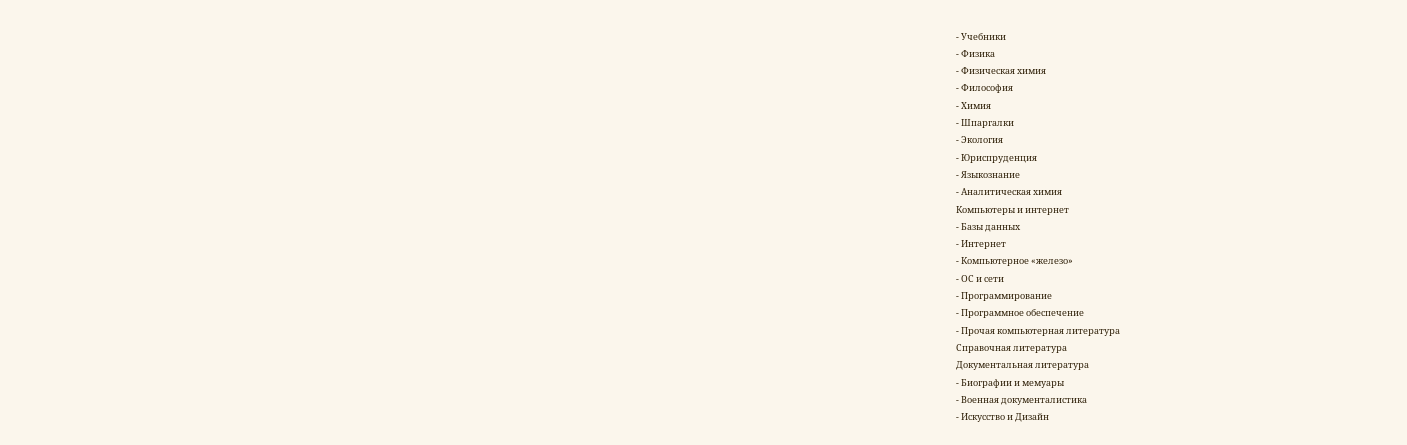- Учебники
- Физика
- Физическая химия
- Философия
- Химия
- Шпаргалки
- Экология
- Юриспруденция
- Языкознание
- Аналитическая химия
Компьютеры и интернет
- Базы данных
- Интернет
- Компьютерное «железо»
- ОС и сети
- Программирование
- Программное обеспечение
- Прочая компьютерная литература
Справочная литература
Документальная литература
- Биографии и мемуары
- Военная документалистика
- Искусство и Дизайн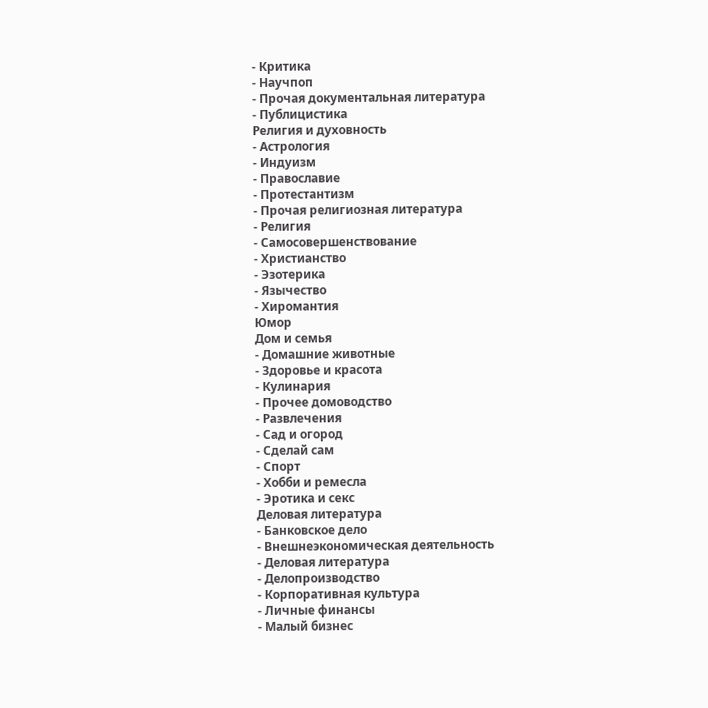- Критика
- Научпоп
- Прочая документальная литература
- Публицистика
Религия и духовность
- Астрология
- Индуизм
- Православие
- Протестантизм
- Прочая религиозная литература
- Религия
- Самосовершенствование
- Христианство
- Эзотерика
- Язычество
- Хиромантия
Юмор
Дом и семья
- Домашние животные
- Здоровье и красота
- Кулинария
- Прочее домоводство
- Развлечения
- Сад и огород
- Сделай сам
- Спорт
- Хобби и ремесла
- Эротика и секс
Деловая литература
- Банковское дело
- Внешнеэкономическая деятельность
- Деловая литература
- Делопроизводство
- Корпоративная культура
- Личные финансы
- Малый бизнес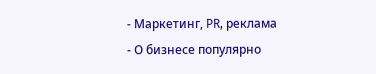- Маркетинг, PR, реклама
- О бизнесе популярно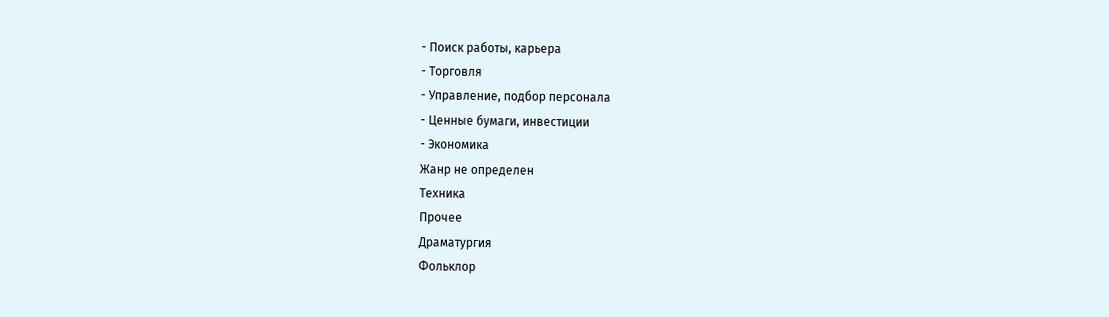- Поиск работы, карьера
- Торговля
- Управление, подбор персонала
- Ценные бумаги, инвестиции
- Экономика
Жанр не определен
Техника
Прочее
Драматургия
Фольклор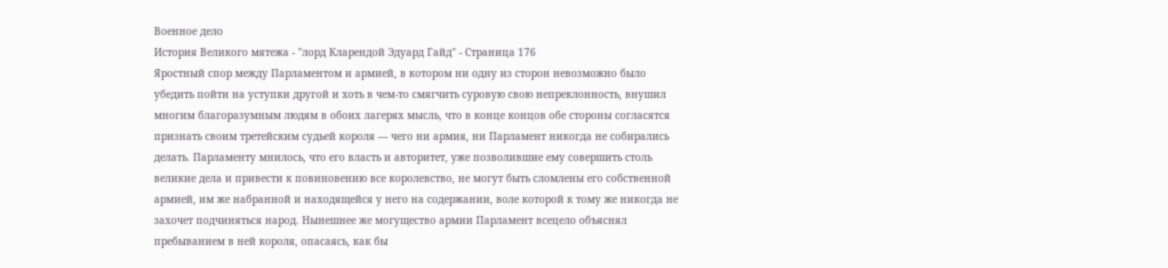Военное дело
История Великого мятежа - "лорд Кларендой Эдуард Гайд" - Страница 176
Яростный спор между Парламентом и армией, в котором ни одну из сторон невозможно было убедить пойти на уступки другой и хоть в чем-то смягчить суровую свою непреклонность, внушил многим благоразумным людям в обоих лагерях мысль, что в конце концов обе стороны согласятся признать своим третейским судьей короля — чего ни армия, ни Парламент никогда не собирались делать. Парламенту мнилось, что его власть и авторитет, уже позволившие ему совершить столь великие дела и привести к повиновению все королевство, не могут быть сломлены его собственной армией, им же набранной и находящейся у него на содержании, воле которой к тому же никогда не захочет подчиняться народ. Нынешнее же могущество армии Парламент всецело объяснял пребыванием в ней короля, опасаясь, как бы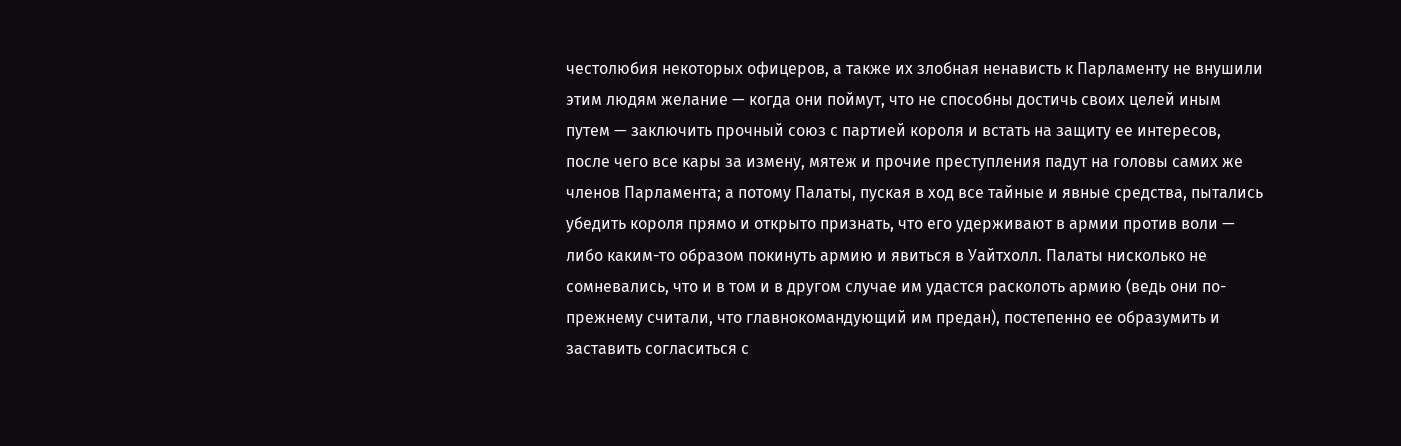честолюбия некоторых офицеров, а также их злобная ненависть к Парламенту не внушили этим людям желание — когда они поймут, что не способны достичь своих целей иным путем — заключить прочный союз с партией короля и встать на защиту ее интересов, после чего все кары за измену, мятеж и прочие преступления падут на головы самих же членов Парламента; а потому Палаты, пуская в ход все тайные и явные средства, пытались убедить короля прямо и открыто признать, что его удерживают в армии против воли — либо каким-то образом покинуть армию и явиться в Уайтхолл. Палаты нисколько не сомневались, что и в том и в другом случае им удастся расколоть армию (ведь они по-прежнему считали, что главнокомандующий им предан), постепенно ее образумить и заставить согласиться с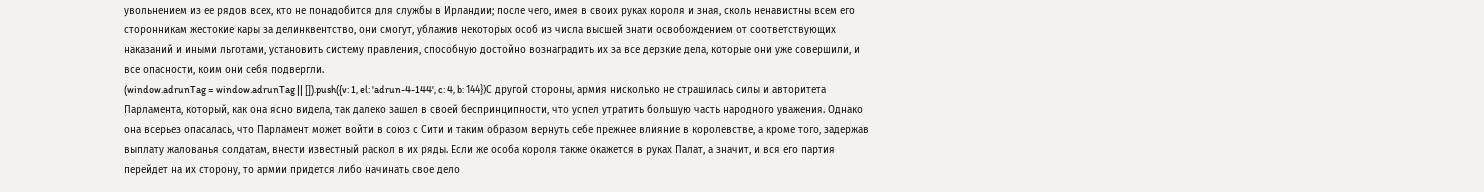увольнением из ее рядов всех, кто не понадобится для службы в Ирландии; после чего, имея в своих руках короля и зная, сколь ненавистны всем его сторонникам жестокие кары за делинквентство, они смогут, ублажив некоторых особ из числа высшей знати освобождением от соответствующих наказаний и иными льготами, установить систему правления, способную достойно вознаградить их за все дерзкие дела, которые они уже совершили, и все опасности, коим они себя подвергли.
(window.adrunTag = window.adrunTag || []).push({v: 1, el: 'adrun-4-144', c: 4, b: 144})С другой стороны, армия нисколько не страшилась силы и авторитета Парламента, который, как она ясно видела, так далеко зашел в своей беспринципности, что успел утратить большую часть народного уважения. Однако она всерьез опасалась, что Парламент может войти в союз с Сити и таким образом вернуть себе прежнее влияние в королевстве, а кроме того, задержав выплату жалованья солдатам, внести известный раскол в их ряды. Если же особа короля также окажется в руках Палат, а значит, и вся его партия перейдет на их сторону, то армии придется либо начинать свое дело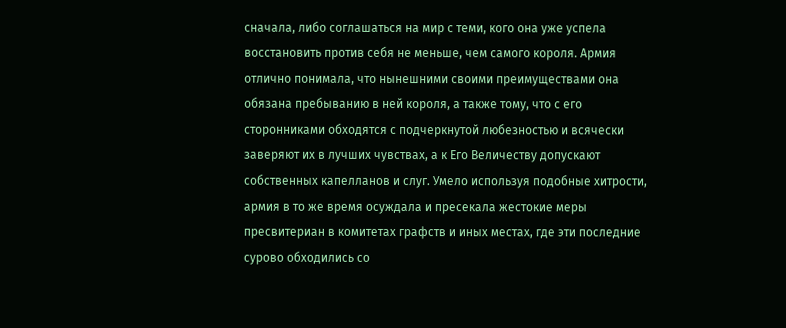сначала, либо соглашаться на мир с теми, кого она уже успела восстановить против себя не меньше, чем самого короля. Армия отлично понимала, что нынешними своими преимуществами она обязана пребыванию в ней короля, а также тому, что с его сторонниками обходятся с подчеркнутой любезностью и всячески заверяют их в лучших чувствах, а к Его Величеству допускают собственных капелланов и слуг. Умело используя подобные хитрости, армия в то же время осуждала и пресекала жестокие меры пресвитериан в комитетах графств и иных местах, где эти последние сурово обходились со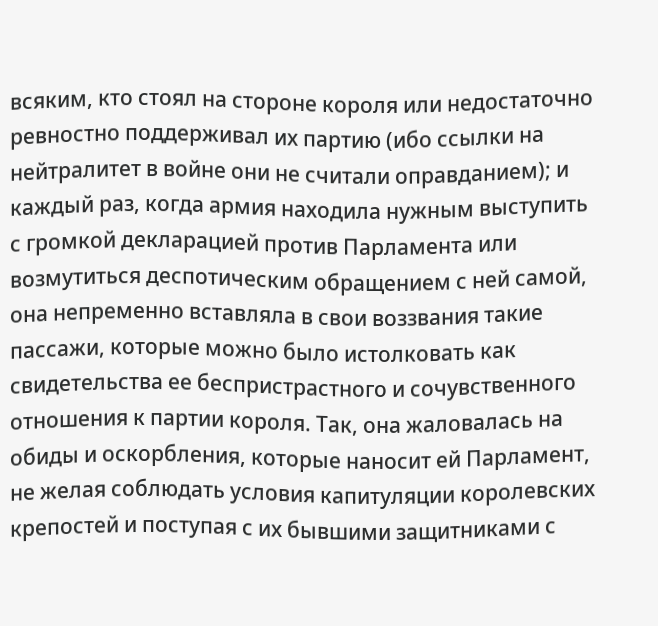всяким, кто стоял на стороне короля или недостаточно ревностно поддерживал их партию (ибо ссылки на нейтралитет в войне они не считали оправданием); и каждый раз, когда армия находила нужным выступить с громкой декларацией против Парламента или возмутиться деспотическим обращением с ней самой, она непременно вставляла в свои воззвания такие пассажи, которые можно было истолковать как свидетельства ее беспристрастного и сочувственного отношения к партии короля. Так, она жаловалась на обиды и оскорбления, которые наносит ей Парламент, не желая соблюдать условия капитуляции королевских крепостей и поступая с их бывшими защитниками с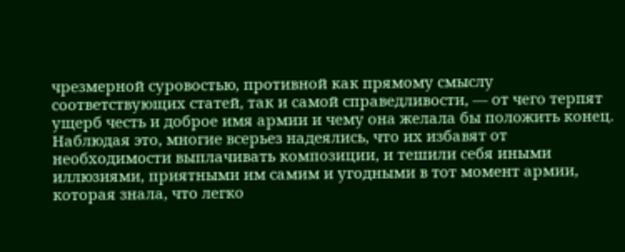чрезмерной суровостью, противной как прямому смыслу соответствующих статей, так и самой справедливости, — от чего терпят ущерб честь и доброе имя армии и чему она желала бы положить конец. Наблюдая это, многие всерьез надеялись, что их избавят от необходимости выплачивать композиции, и тешили себя иными иллюзиями, приятными им самим и угодными в тот момент армии, которая знала, что легко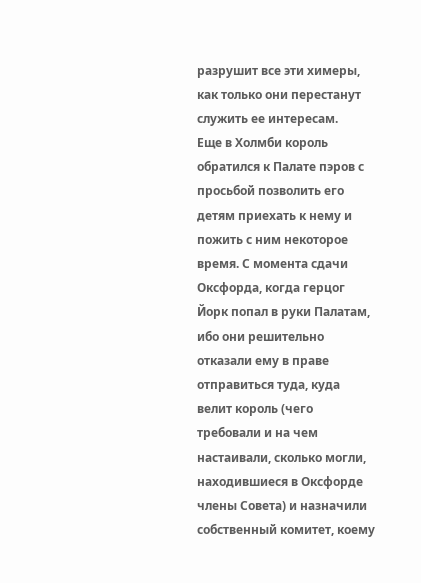разрушит все эти химеры, как только они перестанут служить ее интересам.
Еще в Холмби король обратился к Палате пэров с просьбой позволить его детям приехать к нему и пожить с ним некоторое время. С момента сдачи Оксфорда, когда герцог Йорк попал в руки Палатам, ибо они решительно отказали ему в праве отправиться туда, куда велит король (чего требовали и на чем настаивали, сколько могли, находившиеся в Оксфорде члены Совета) и назначили собственный комитет, коему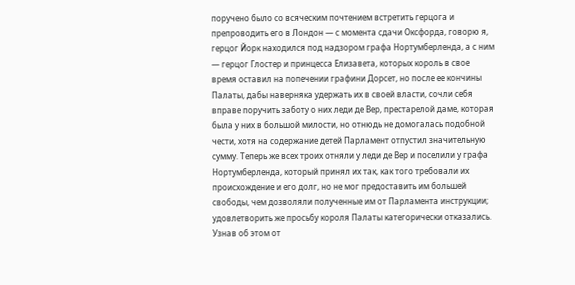поручено было со всяческим почтением встретить герцога и препроводить его в Лондон — с момента сдачи Оксфорда, говорю я, герцог Йорк находился под надзором графа Нортумберленда, а с ним — герцог Глостер и принцесса Елизавета, которых король в свое время оставил на попечении графини Дорсет, но после ее кончины Палаты, дабы наверняка удержать их в своей власти, сочли себя вправе поручить заботу о них леди де Вер, престарелой даме, которая была у них в большой милости, но отнюдь не домогалась подобной чести, хотя на содержание детей Парламент отпустил значительную сумму. Теперь же всех троих отняли у леди де Вер и поселили у графа Нортумберленда, который принял их так, как того требовали их происхождение и его долг, но не мог предоставить им большей свободы, чем дозволяли полученные им от Парламента инструкции; удовлетворить же просьбу короля Палаты категорически отказались. Узнав об этом от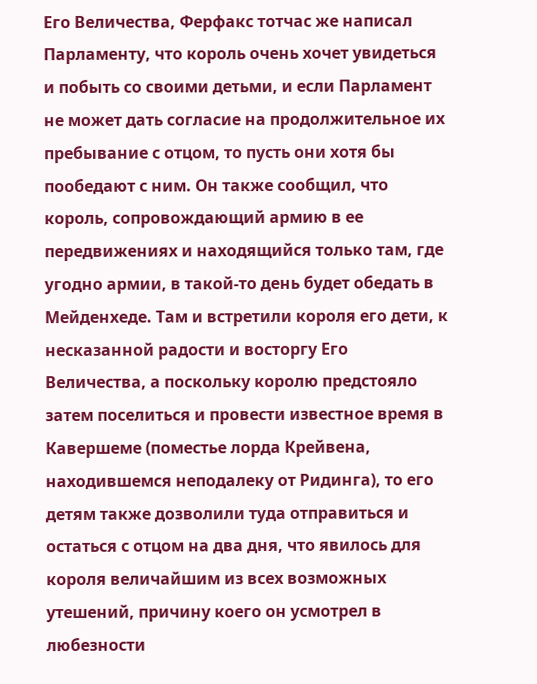Его Величества, Ферфакс тотчас же написал Парламенту, что король очень хочет увидеться и побыть со своими детьми, и если Парламент не может дать согласие на продолжительное их пребывание с отцом, то пусть они хотя бы пообедают с ним. Он также сообщил, что король, сопровождающий армию в ее передвижениях и находящийся только там, где угодно армии, в такой-то день будет обедать в Мейденхеде. Там и встретили короля его дети, к несказанной радости и восторгу Его Величества, а поскольку королю предстояло затем поселиться и провести известное время в Кавершеме (поместье лорда Крейвена, находившемся неподалеку от Ридинга), то его детям также дозволили туда отправиться и остаться с отцом на два дня, что явилось для короля величайшим из всех возможных утешений, причину коего он усмотрел в любезности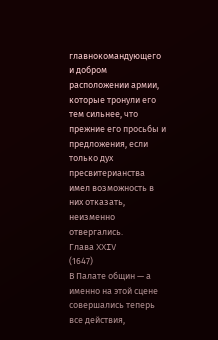главнокомандующего и добром расположении армии, которые тронули его тем сильнее, что прежние его просьбы и предложения, если только дух пресвитерианства имел возможность в них отказать, неизменно отвергались.
Глава XXIV
(1647)
В Палате общин — а именно на этой сцене совершались теперь все действия,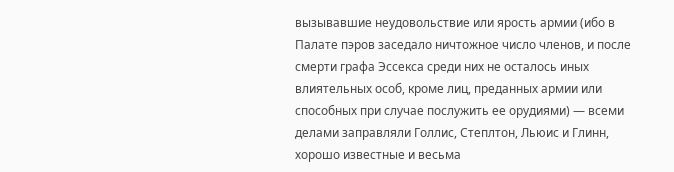вызывавшие неудовольствие или ярость армии (ибо в Палате пэров заседало ничтожное число членов, и после смерти графа Эссекса среди них не осталось иных влиятельных особ, кроме лиц, преданных армии или способных при случае послужить ее орудиями) — всеми делами заправляли Голлис, Степлтон, Льюис и Глинн, хорошо известные и весьма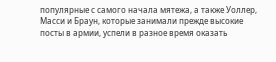популярные с самого начала мятежа, а также Уоллер, Масси и Браун, которые занимали прежде высокие посты в армии, успели в разное время оказать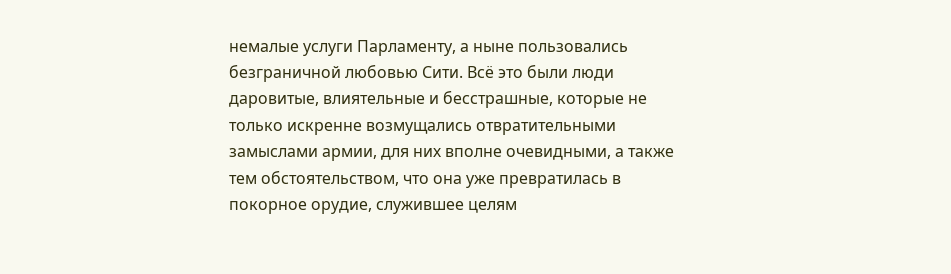немалые услуги Парламенту, а ныне пользовались безграничной любовью Сити. Всё это были люди даровитые, влиятельные и бесстрашные, которые не только искренне возмущались отвратительными замыслами армии, для них вполне очевидными, а также тем обстоятельством, что она уже превратилась в покорное орудие, служившее целям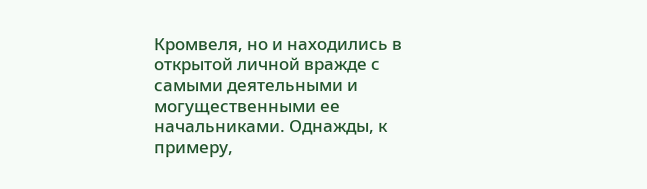Кромвеля, но и находились в открытой личной вражде с самыми деятельными и могущественными ее начальниками. Однажды, к примеру,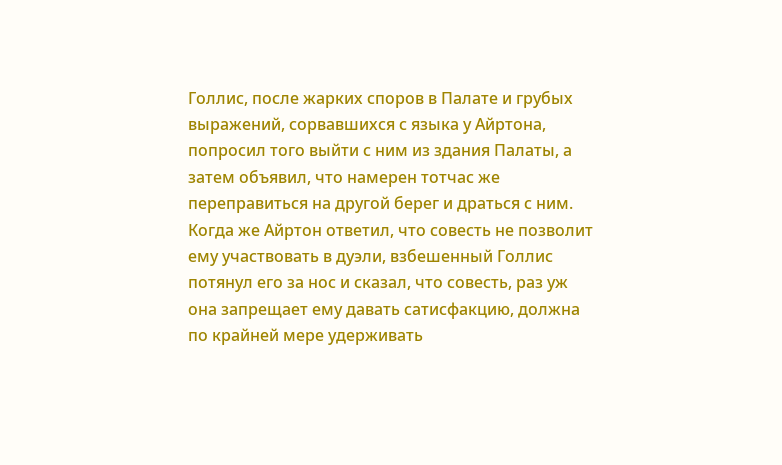Голлис, после жарких споров в Палате и грубых выражений, сорвавшихся с языка у Айртона, попросил того выйти с ним из здания Палаты, а затем объявил, что намерен тотчас же переправиться на другой берег и драться с ним. Когда же Айртон ответил, что совесть не позволит ему участвовать в дуэли, взбешенный Голлис потянул его за нос и сказал, что совесть, раз уж она запрещает ему давать сатисфакцию, должна по крайней мере удерживать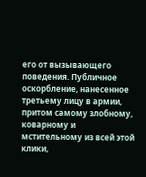его от вызывающего поведения. Публичное оскорбление, нанесенное третьему лицу в армии, притом самому злобному, коварному и мстительному из всей этой клики,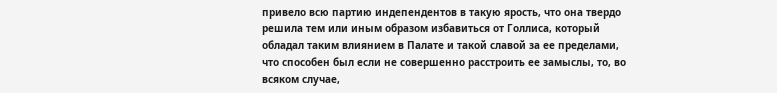привело всю партию индепендентов в такую ярость, что она твердо решила тем или иным образом избавиться от Голлиса, который обладал таким влиянием в Палате и такой славой за ее пределами, что способен был если не совершенно расстроить ее замыслы, то, во всяком случае,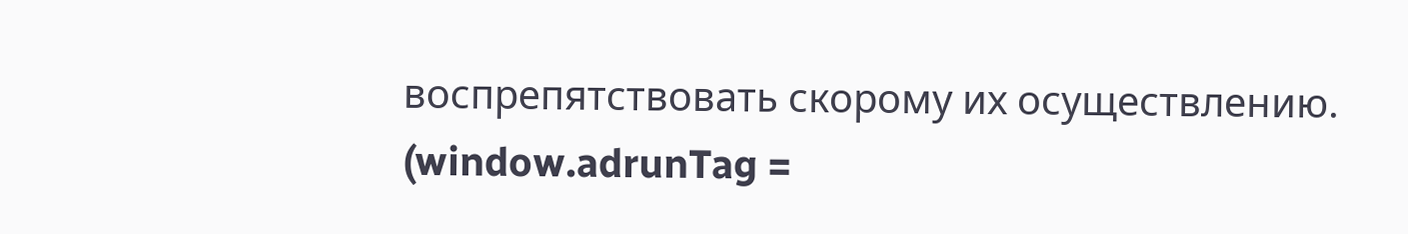воспрепятствовать скорому их осуществлению.
(window.adrunTag =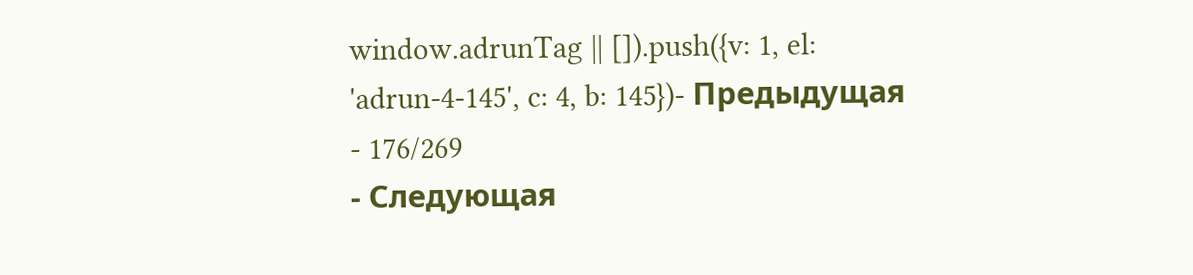window.adrunTag || []).push({v: 1, el: 'adrun-4-145', c: 4, b: 145})- Предыдущая
- 176/269
- Следующая